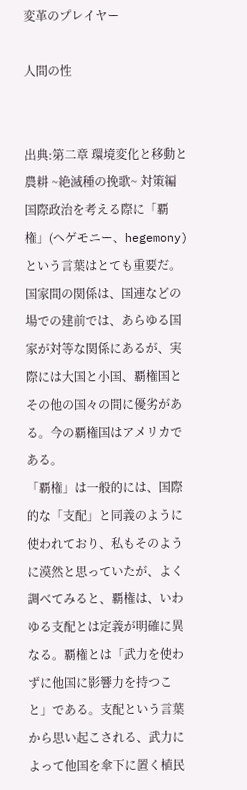変革のプレイヤー

人間の性


出典:第二章 環境変化と移動と農耕 ~絶滅種の挽歌~ 対策編
国際政治を考える際に「覇権」(ヘゲモニー、hegemony)という言葉はとても重要だ。国家間の関係は、国連などの場での建前では、あらゆる国家が対等な関係にあるが、実際には大国と小国、覇権国とその他の国々の間に優劣がある。今の覇権国はアメリカである。
「覇権」は一般的には、国際的な「支配」と同義のように使われており、私もそのように漠然と思っていたが、よく調べてみると、覇権は、いわゆる支配とは定義が明確に異なる。覇権とは「武力を使わずに他国に影響力を持つこと」である。支配という言葉から思い起こされる、武力によって他国を傘下に置く植民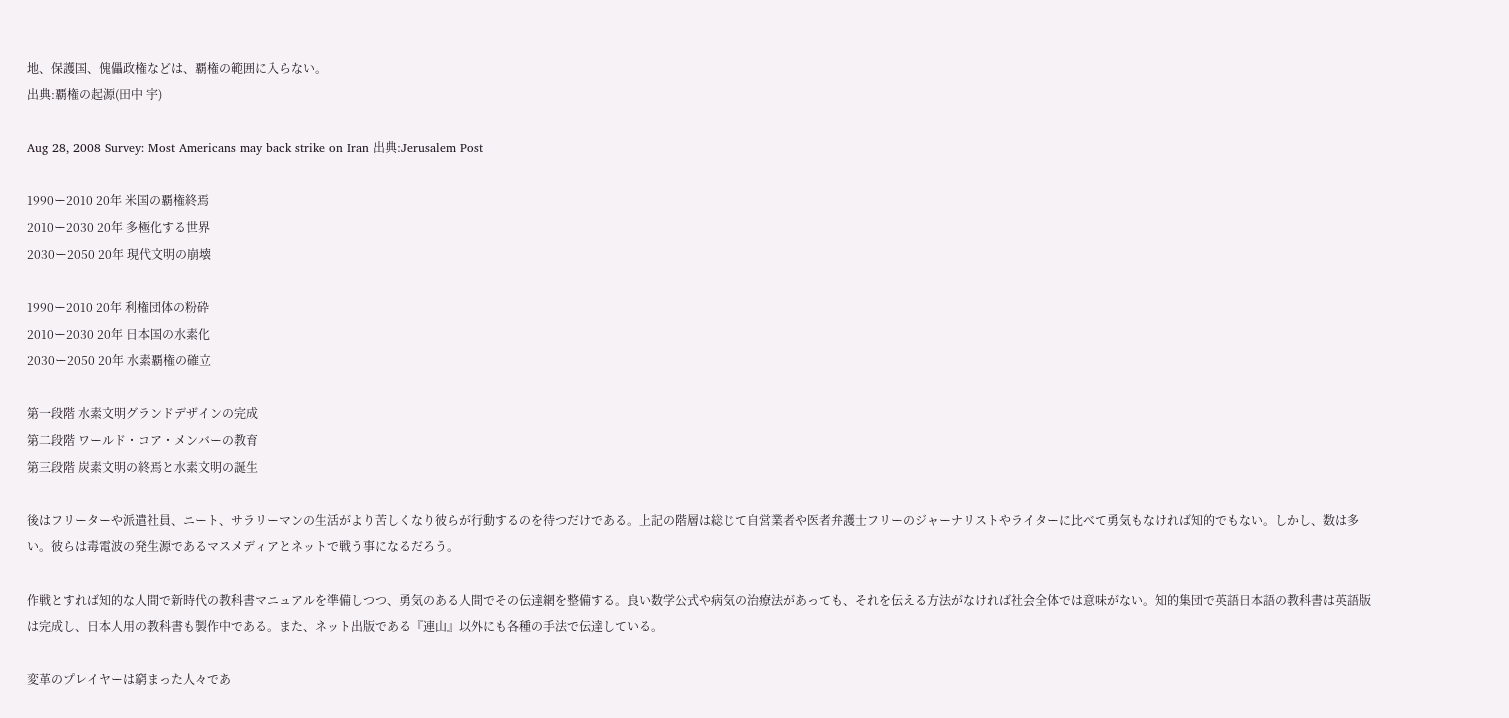地、保護国、傀儡政権などは、覇権の範囲に入らない。
出典:覇権の起源(田中 宇)

Aug 28, 2008 Survey: Most Americans may back strike on Iran 出典:Jerusalem Post

1990ー2010 20年 米国の覇権終焉
2010ー2030 20年 多極化する世界
2030ー2050 20年 現代文明の崩壊

1990ー2010 20年 利権団体の粉砕
2010ー2030 20年 日本国の水素化
2030ー2050 20年 水素覇権の確立

第一段階 水素文明グランドデザインの完成
第二段階 ワールド・コア・メンバーの教育
第三段階 炭素文明の終焉と水素文明の誕生

後はフリーターや派遣社員、ニート、サラリーマンの生活がより苦しくなり彼らが行動するのを待つだけである。上記の階層は総じて自営業者や医者弁護士フリーのジャーナリストやライターに比べて勇気もなければ知的でもない。しかし、数は多い。彼らは毒電波の発生源であるマスメディアとネットで戦う事になるだろう。

作戦とすれば知的な人間で新時代の教科書マニュアルを準備しつつ、勇気のある人間でその伝達網を整備する。良い数学公式や病気の治療法があっても、それを伝える方法がなければ社会全体では意味がない。知的集団で英語日本語の教科書は英語版は完成し、日本人用の教科書も製作中である。また、ネット出版である『連山』以外にも各種の手法で伝達している。

変革のプレイヤーは窮まった人々であ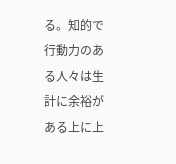る。知的で行動力のある人々は生計に余裕がある上に上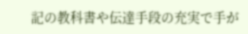記の教科書や伝達手段の充実で手が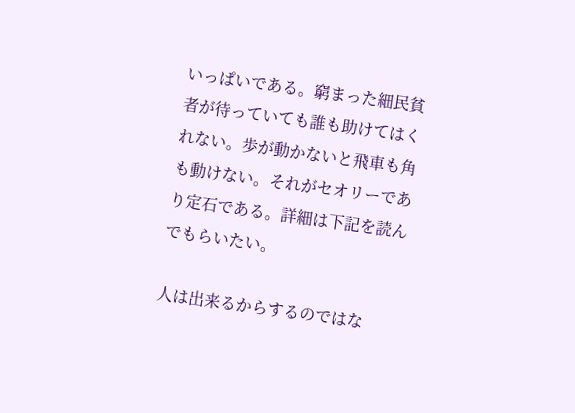いっぱいである。窮まった細民貧者が待っていても誰も助けてはくれない。歩が動かないと飛車も角も動けない。それがセオリーであり定石である。詳細は下記を読んでもらいたい。

人は出来るからするのではな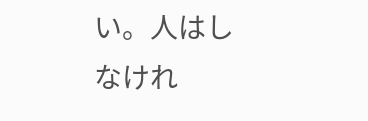い。人はしなけれ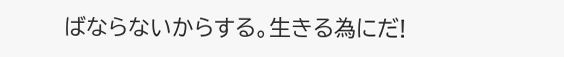ばならないからする。生きる為にだ!